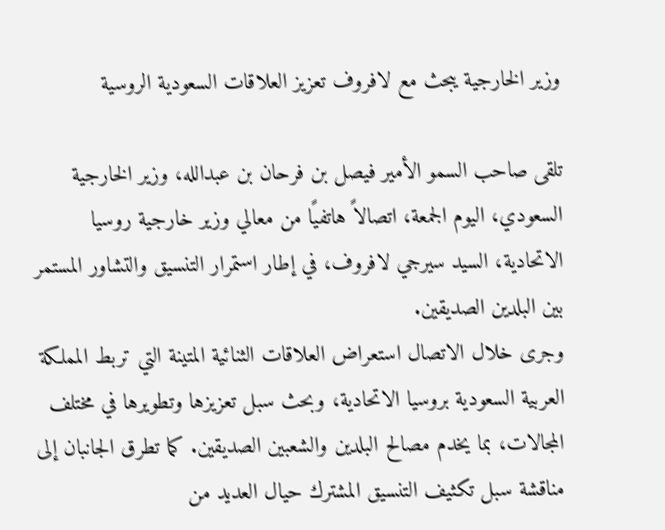وزير الخارجية يبحث مع لافروف تعزيز العلاقات السعودية الروسية

تلقى صاحب السمو الأمير فيصل بن فرحان بن عبدالله، وزير الخارجية السعودي، اليوم الجمعة، اتصالاً هاتفيًا من معالي وزير خارجية روسيا الاتحادية، السيد سيرجي لافروف، في إطار استمرار التنسيق والتشاور المستمر بين البلدين الصديقين.
وجرى خلال الاتصال استعراض العلاقات الثنائية المتينة التي تربط المملكة العربية السعودية بروسيا الاتحادية، وبحث سبل تعزيزها وتطويرها في مختلف المجالات، بما يخدم مصالح البلدين والشعبين الصديقين. كما تطرق الجانبان إلى مناقشة سبل تكثيف التنسيق المشترك حيال العديد من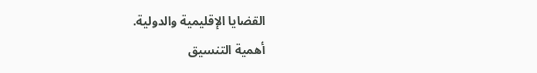القضايا الإقليمية والدولية.
أهمية التنسيق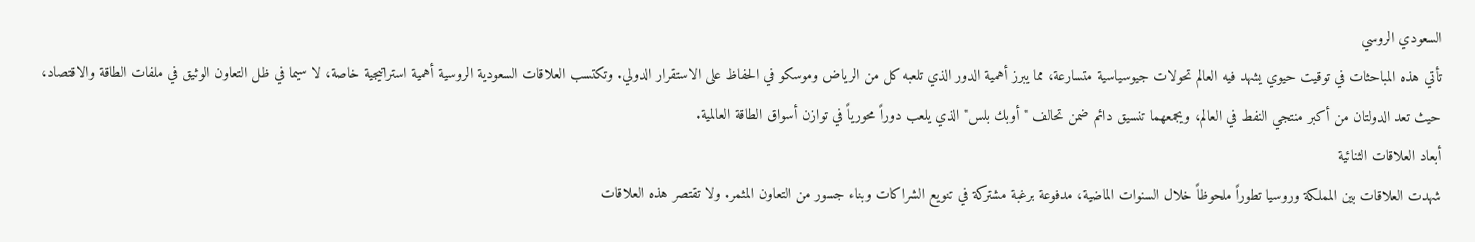السعودي الروسي
تأتي هذه المباحثات في توقيت حيوي يشهد فيه العالم تحولات جيوسياسية متسارعة، مما يبرز أهمية الدور الذي تلعبه كل من الرياض وموسكو في الحفاظ على الاستقرار الدولي. وتكتسب العلاقات السعودية الروسية أهمية استراتيجية خاصة، لا سيما في ظل التعاون الوثيق في ملفات الطاقة والاقتصاد، حيث تعد الدولتان من أكبر منتجي النفط في العالم، ويجمعهما تنسيق دائم ضمن تحالف "أوبك بلس" الذي يلعب دوراً محورياً في توازن أسواق الطاقة العالمية.
أبعاد العلاقات الثنائية
شهدت العلاقات بين المملكة وروسيا تطوراً ملحوظاً خلال السنوات الماضية، مدفوعة برغبة مشتركة في تنويع الشراكات وبناء جسور من التعاون المثمر. ولا تقتصر هذه العلاقات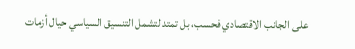على الجانب الاقتصادي فحسب، بل تمتد لتشمل التنسيق السياسي حيال أزمات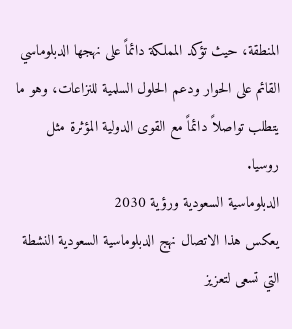المنطقة، حيث تؤكد المملكة دائماً على نهجها الدبلوماسي القائم على الحوار ودعم الحلول السلمية للنزاعات، وهو ما يتطلب تواصلاً دائماً مع القوى الدولية المؤثرة مثل روسيا.
الدبلوماسية السعودية ورؤية 2030
يعكس هذا الاتصال نهج الدبلوماسية السعودية النشطة التي تسعى لتعزيز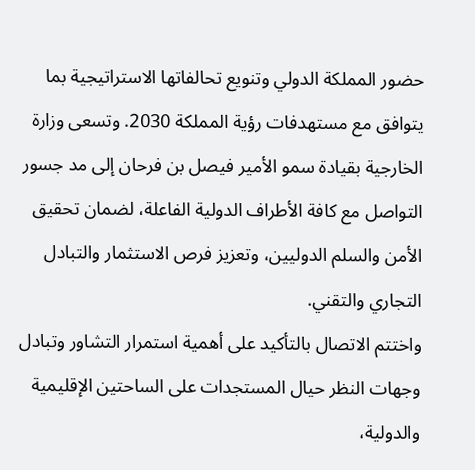حضور المملكة الدولي وتنويع تحالفاتها الاستراتيجية بما يتوافق مع مستهدفات رؤية المملكة 2030. وتسعى وزارة الخارجية بقيادة سمو الأمير فيصل بن فرحان إلى مد جسور التواصل مع كافة الأطراف الدولية الفاعلة، لضمان تحقيق الأمن والسلم الدوليين، وتعزيز فرص الاستثمار والتبادل التجاري والتقني.
واختتم الاتصال بالتأكيد على أهمية استمرار التشاور وتبادل وجهات النظر حيال المستجدات على الساحتين الإقليمية والدولية،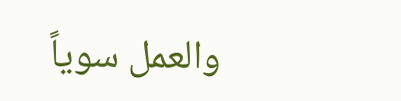والعمل سوياً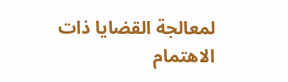لمعالجة القضايا ذات الاهتمام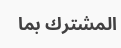المشترك بما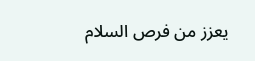يعزز من فرص السلام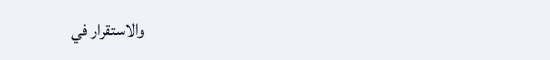والاستقرار في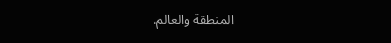المنطقة والعالم.